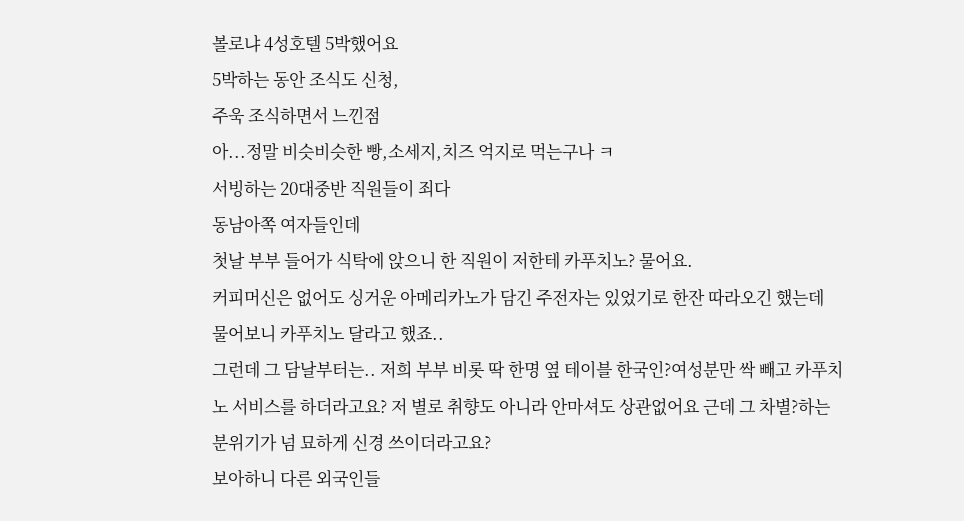볼로냐 4성호텔 5박했어요
5박하는 동안 조식도 신청,
주욱 조식하면서 느낀점
아...정말 비슷비슷한 빵,소세지,치즈 억지로 먹는구나 ㅋ
서빙하는 20대중반 직원들이 죄다
동남아쪽 여자들인데
첫날 부부 들어가 식탁에 앉으니 한 직원이 저한테 카푸치노? 물어요.
커피머신은 없어도 싱거운 아메리카노가 담긴 주전자는 있었기로 한잔 따라오긴 했는데
물어보니 카푸치노 달라고 했죠..
그런데 그 담날부터는.. 저희 부부 비롯 딱 한명 옆 테이블 한국인?여성분만 싹 빼고 카푸치노 서비스를 하더라고요? 저 별로 취향도 아니라 안마셔도 상관없어요 근데 그 차별?하는 분위기가 넘 묘하게 신경 쓰이더라고요?
보아하니 다른 외국인들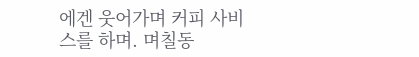에겐 웃어가며 커피 사비스를 하며. 며칠동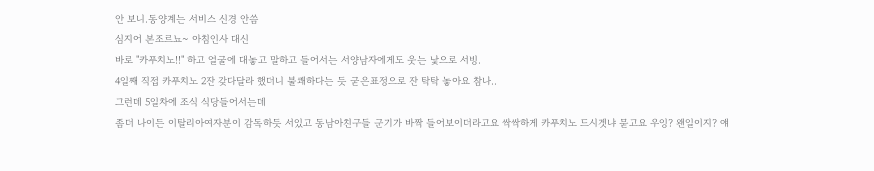안 보니.동양계는 서비스 신경 안씀
심지어 본조르뇨~ 아침인사 대신
바로 "카푸치노!!" 하고 얼굴에 대놓고 말하고 들어서는 서양남자에게도 웃는 낯으로 서빙.
4일째 직접 카푸치노 2잔 갖다달라 했더니 불쾌하다는 듯 굳은표정으로 잔 탁탁 놓아요 참나..
그런데 5일차에 조식 식당들어서는데
좀더 나이든 이탈리아여자분이 감독하듯 서있고 동남아친구들 군기가 바짝 들어보이더라고요 싹싹하게 카푸치노 드시겟냐 묻고요 우잉? 왠일이지? 얘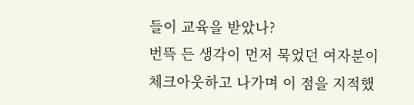들이 교육을 받았나?
번뜩 든 생각이 먼저 묵었던 여자분이
체크아웃하고 나가며 이 점을 지적했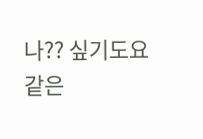나?? 싶기도요
같은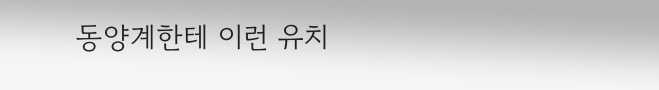동양계한테 이런 유치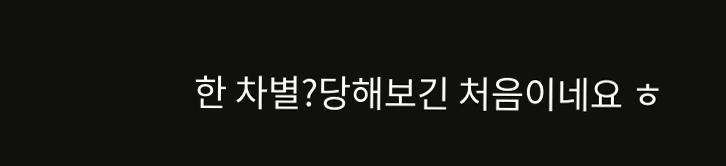한 차별?당해보긴 처음이네요 ㅎ